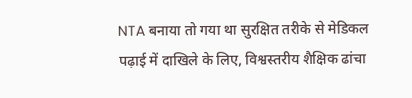NTA बनाया तो गया था सुरक्षित तरीके से मेडिकल पढ़ाई में दाखिले के लिए, विश्वस्तरीय शैक्षिक ढांचा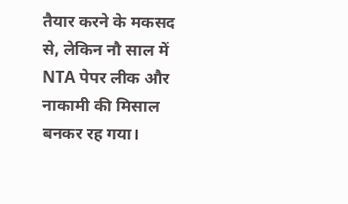तैयार करने के मकसद से, लेकिन नौ साल में NTA पेपर लीक और नाकामी की मिसाल बनकर रह गया।